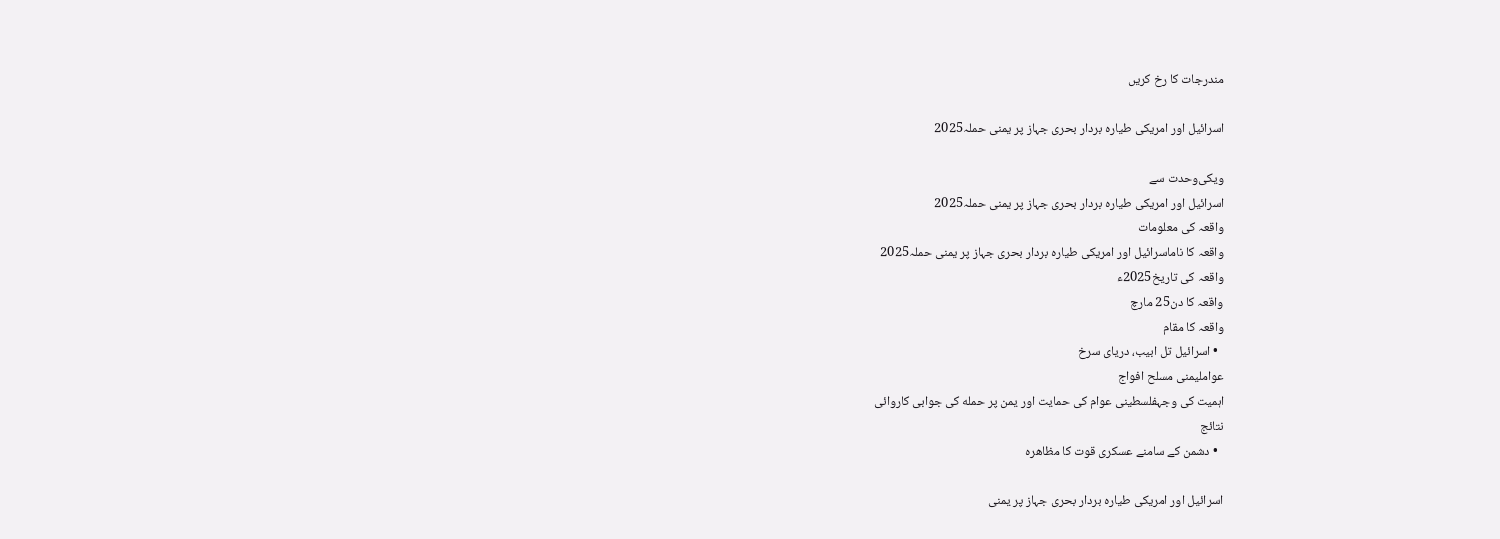مندرجات کا رخ کریں

اسرائیل اور امریکی طیارہ بردار بحری جہاز پر یمنی حملہ2025

ویکی‌وحدت سے
اسرائیل اور امریکی طیارہ بردار بحری جہاز پر یمنی حملہ2025
واقعہ کی معلومات
واقعہ کا ناماسرائیل اور امریکی طیارہ بردار بحری جہاز پر یمنی حملہ2025
واقعہ کی تاریخ2025ء
واقعہ کا دن25 مارچ
واقعہ کا مقام
  • اسرائیل تل ابیب، دریای سرخ
عواملیمنی مسلح افواج
اہمیت کی وجہفلسطینی عوام کی حمایت اور یمن پر حمله کی جوابی کاروائی
نتائج
  • دشمن کے سامنے عسکری قوت کا مظاهره

اسرائیل اور امریکی طیارہ بردار بحری جہاز پر یمنی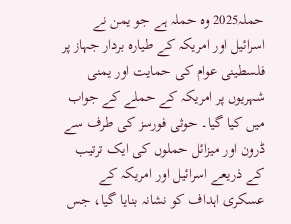حملہ2025 وه حملہ ہے جو یمن نے اسرائیل اور امریکہ کے طیارہ بردار جہاز پر فلسطینی عوام کی حمایت اور یمنی شہریوں پر امریکہ کے حملے کے جواب میں کیا گیا۔ حوثی فورسز کی طرف سے ڈرون اور میزائل حملوں کی ایک ترتیب کے ذریعے اسرائیل اور امریکہ کے عسکری اہداف کو نشانہ بنایا گیا، جس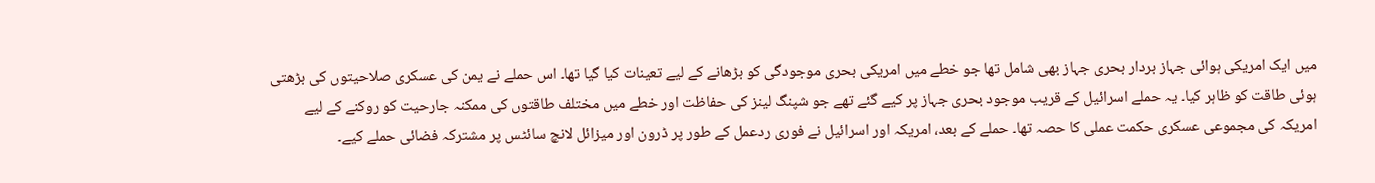میں ایک امریکی ہوائی جہاز بردار بحری جہاز بھی شامل تھا جو خطے میں امریکی بحری موجودگی کو بڑھانے کے لیے تعینات کیا گیا تھا۔ اس حملے نے یمن کی عسکری صلاحیتوں کی بڑھتی ہوئی طاقت کو ظاہر کیا۔ یہ حملے اسرائیل کے قریب موجود بحری جہاز پر کیے گئے تھے جو شپنگ لینز کی حفاظت اور خطے میں مختلف طاقتوں کی ممکنہ جارحیت کو روکنے کے لیے امریکہ کی مجموعی عسکری حکمت عملی کا حصہ تھا۔ حملے کے بعد، امریکہ اور اسرائیل نے فوری ردعمل کے طور پر ڈرون اور میزائل لانچ سائٹس پر مشترکہ فضائی حملے کیے۔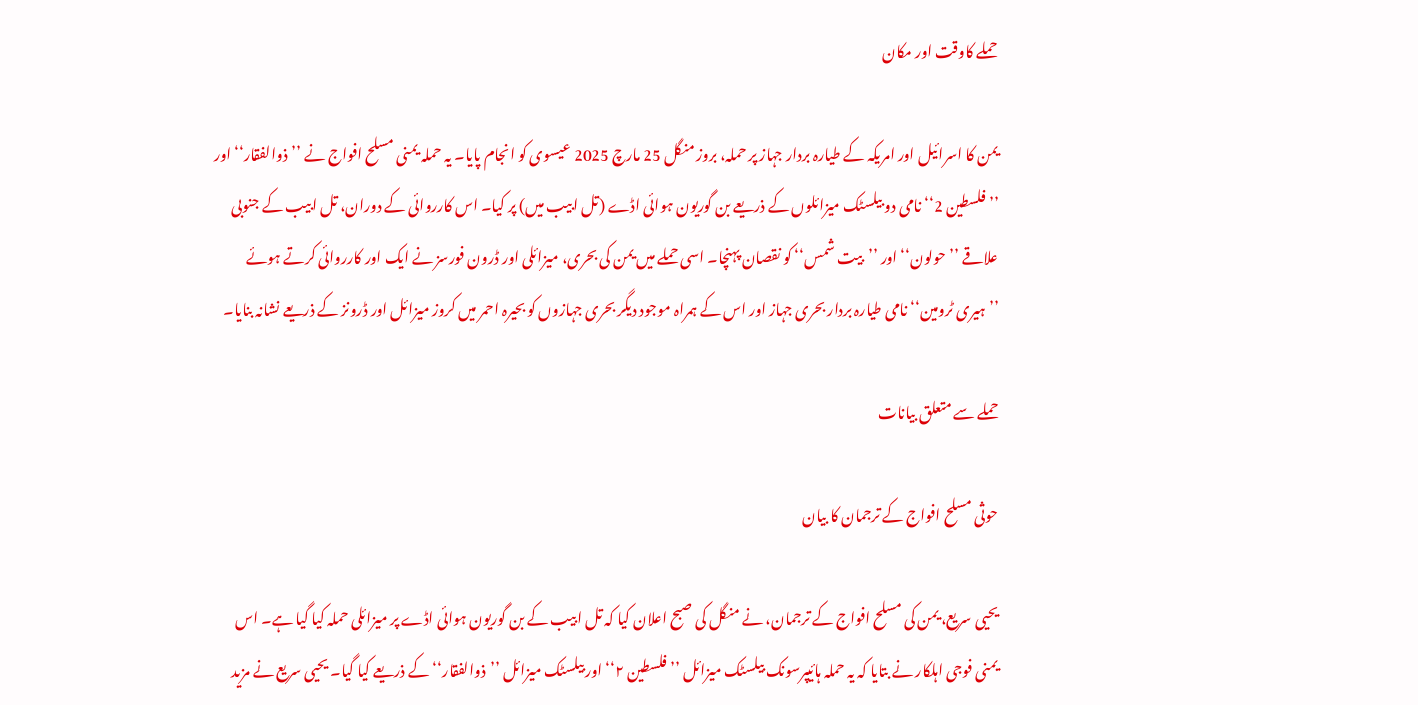حملے کاوقت اور مکان

یمن کا اسرائیل اور امریکہ کے طیارہ بردار جہاز پر حملہ، بروز منگل 25 مارچ 2025 عیسوی کو انجام پایا۔ یہ حملہ یمنی مسلح افواج نے ’’ذوالفقار‘‘ اور ’’فلسطین 2‘‘ نامی دو بیلسٹک میزائلوں کے ذریعے بن گوریون ہوائی اڈے (تل ابیب میں) پر کیا۔ اس کارروائی کے دوران، تل ابیب کے جنوبی علاقے ’’حولون‘‘ اور ’’بیت شمس‘‘ کو نقصان پہنچا۔ اسی حملے میں یمن کی بحری، میزائلی اور ڈرون فورسز نے ایک اور کارروائی کرتے ہوئے ’’ہیری ٹرومین‘‘ نامی طیارہ بردار بحری جہاز اور اس کے ہمراہ موجود دیگر بحری جہازوں کو بحیرہ احمر میں کروز میزائل اور ڈرونز کے ذریعے نشانہ بنایا۔

حملے سے متعلق بیانات

حوثی مسلح افواج کے ترجمان کا بیان

یحیی سریع، یمن کی مسلح افواج کے ترجمان، نے منگل کی صبح اعلان کیا کہ تل ابیب کے بن گوریون ہوائی اڈے پر میزائلی حملہ کیا گیا ہے۔ اس یمنی فوجی اہلکار نے بتایا کہ یہ حملہ ہائیپرسونک بیلسٹک میزائل ’’فلسطین ۲‘‘ اور بیلسٹک میزائل ’’ذوالفقار‘‘ کے ذریعے کیا گیا۔ یحیی سریع نے مزید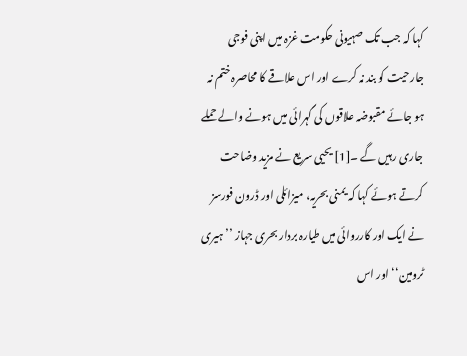کہا کہ جب تک صہیونی حکومت غزہ میں اپنی فوجی جارحیت کو بند نہ کرے اور اس علاقے کا محاصرہ ختم نہ ہو جائے مقبوضہ علاقوں کی گہرائی میں ہونے والے حملے جاری رہیں گے ۔[1] یحیی سریع نے مزید وضاحت کرتے ہوئے کہا کہ یمنی بحریہ، میزائلی اور ڈرون فورسز نے ایک اور کارروائی میں طیارہ بردار بحری جہاز ’’ہیری ٹرومین‘‘ اور اس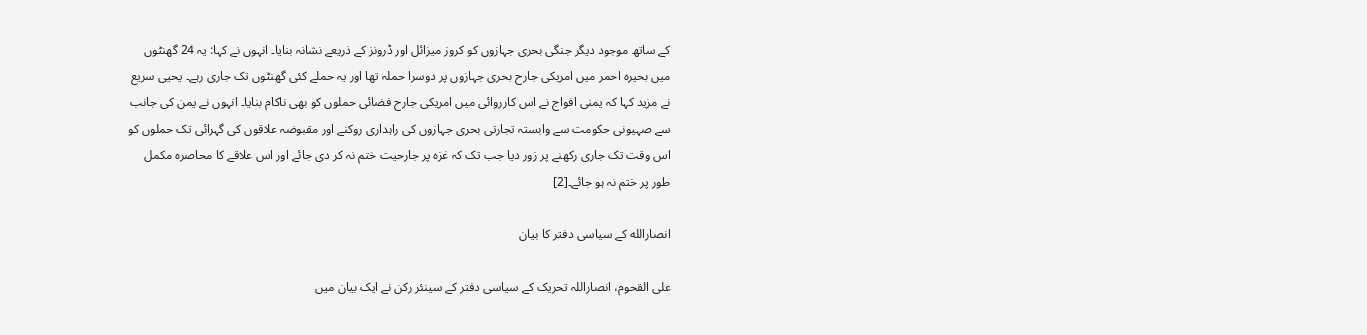کے ساتھ موجود دیگر جنگی بحری جہازوں کو کروز میزائل اور ڈرونز کے ذریعے نشانہ بنایا۔ انہوں نے کہا: یہ 24 گھنٹوں میں بحیرہ احمر میں امریکی جارح بحری جہازوں پر دوسرا حملہ تھا اور یہ حملے کئی گھنٹوں تک جاری رہے۔ یحیی سریع نے مزید کہا کہ یمنی افواج نے اس کارروائی میں امریکی جارح فضائی حملوں کو بھی ناکام بنایا۔ انہوں نے یمن کی جانب سے صہیونی حکومت سے وابستہ تجارتی بحری جہازوں کی راہداری روکنے اور مقبوضہ علاقوں کی گہرائی تک حملوں کو اس وقت تک جاری رکھنے پر زور دیا جب تک کہ غزہ پر جارحیت ختم نہ کر دی جائے اور اس علاقے کا محاصرہ مکمل طور پر ختم نہ ہو جائے۔[2]

انصارالله کے سیاسی دفتر کا بیان

علی القحوم، انصاراللہ تحریک کے سیاسی دفتر کے سینئر رکن نے ایک بیان میں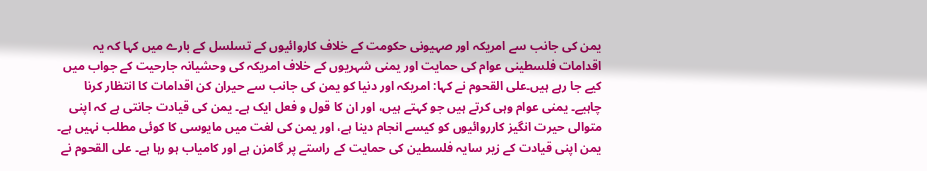یمن کی جانب سے امریکہ اور صہیونی حکومت کے خلاف کاروائیوں کے تسلسل کے بارے میں کہا کہ یہ اقدامات فلسطینی عوام کی حمایت اور یمنی شہریوں کے خلاف امریکہ کی وحشیانہ جارحیت کے جواب میں کیے جا رہے ہیں۔علی القحوم نے کہا: امریکہ اور دنیا کو یمن کی جانب سے حیران کن اقدامات کا انتظار کرنا چاہیے۔ یمنی عوام وہی کرتے ہیں جو کہتے ہیں، اور ان کا قول و فعل ایک ہے۔ یمن کی قیادت جانتی ہے کہ اپنی متوالی حیرت انگیز کارروائیوں کو کیسے انجام دینا ہے، اور یمن کی لغت میں مایوسی کا کوئی مطلب نہیں ہے۔ یمن اپنی قیادت کے زیر سایہ فلسطین کی حمایت کے راستے پر گامزن ہے اور کامیاب ہو رہا ہے۔ علی القحوم نے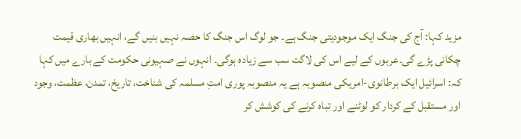مزید کہا: آج کی جنگ ایک موجودیتی جنگ ہے۔ جو لوگ اس جنگ کا حصہ نہیں بنیں گے، انہیں بھاری قیمت چکانی پڑے گی۔عربوں کے لیے اس کی لاگت سب سے زیادہ ہوگی۔ انہوں نے صہیونی حکومت کے بارے میں کہا کہ: اسرائیل ایک برطانوی-امریکی منصوبہ ہے یہ منصوبہ پوری امتِ مسلمہ کی شناخت، تاریخ، تمدن، عظمت، وجود اور مستقبل کے کردار کو لوٹنے اور تباہ کرنے کی کوشش کر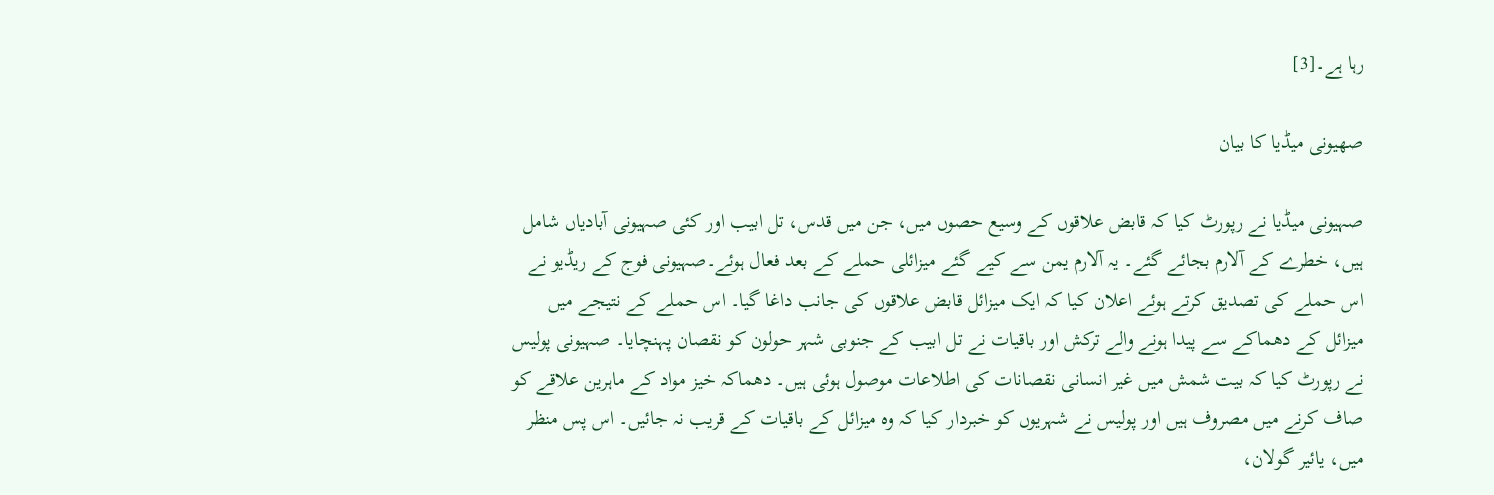رہا ہے۔[3]

صهیونی میڈیا کا بیان

صہیونی میڈیا نے رپورٹ کیا کہ قابض علاقوں کے وسیع حصوں میں، جن میں قدس، تل ابیب اور کئی صہیونی آبادیاں شامل ہیں، خطرے کے آلارم بجائے گئے۔ یہ آلارم یمن سے کیے گئے میزائلی حملے کے بعد فعال ہوئے۔صہیونی فوج کے ریڈیو نے اس حملے کی تصدیق کرتے ہوئے اعلان کیا کہ ایک میزائل قابض علاقوں کی جانب داغا گیا۔ اس حملے کے نتیجے میں میزائل کے دھماکے سے پیدا ہونے والے ترکش اور باقیات نے تل ابیب کے جنوبی شہر حولون کو نقصان پہنچایا۔ صہیونی پولیس نے رپورٹ کیا کہ بیت شمش میں غیر انسانی نقصانات کی اطلاعات موصول ہوئی ہیں۔ دھماکہ خیز مواد کے ماہرین علاقے کو صاف کرنے میں مصروف ہیں اور پولیس نے شہریوں کو خبردار کیا کہ وہ میزائل کے باقیات کے قریب نہ جائیں۔ اس پس منظر میں، یائیر گولان،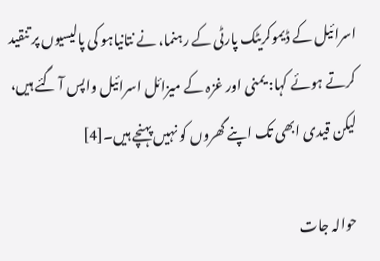اسرائیل کے ڈیموکریٹک پارٹی کے رہنما، نے نتانیاہو کی پالیسیوں پر تنقید کرتے ہوئے کہا: یمنی اور غزہ کے میزائل اسرائیل واپس آ گئے ہیں، لیکن قیدی ابھی تک اپنے گھروں کو نہیں پہنچے ہیں۔[4]

حوالہ جات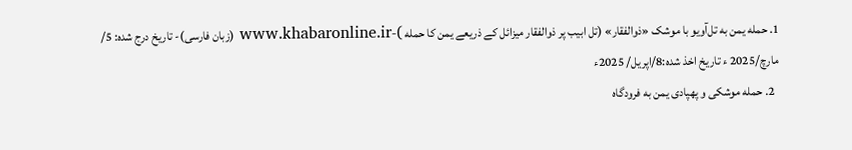1. حمله یمن به تل‌آویو با موشک «ذوالفقار» (تل ابیب پر ذوالفقار میزائل کے ذریعے یمن کا حمله )-www.khabaronline.ir (زبان فارسی)- تاریخ درج شده: 5/ مارچ/2025 ء تاریخ اخذ شده:8/اپریل/ 2025ء
  2. حمله موشکی و پهپادی یمن به فرودگاه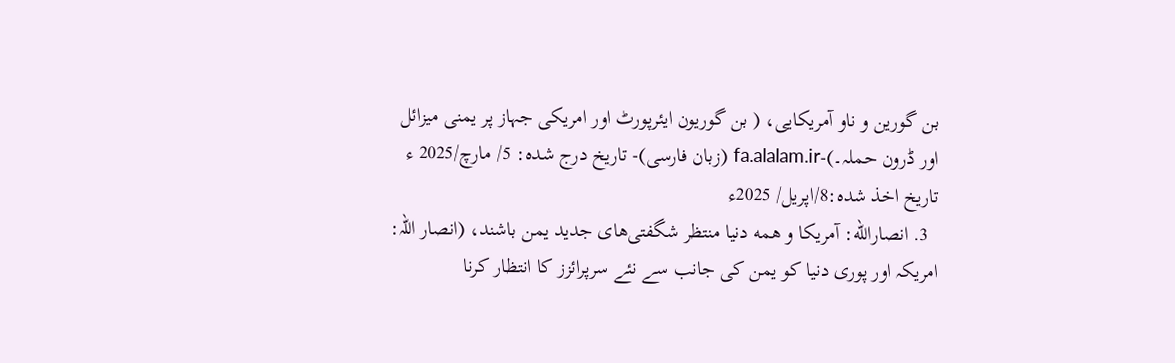بن گورین و ناو آمریکایی، ( بن گوریون ایئرپورٹ اور امریکی جہاز پر یمنی میزائل اور ڈرون حملہ۔)-fa.alalam.ir (زبان فارسی)- تاریخ درج شده: 5/ مارچ/2025 ء تاریخ اخذ شده:8/اپریل/ 2025ء
  3. انصارالله: آمریکا و همه دنیا منتظر شگفتی‌های جدید یمن باشند، (انصار اللہ: امریکہ اور پوری دنیا کو یمن کی جانب سے نئے سرپرائزز کا انتظار کرنا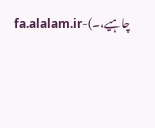چاہیے،۔)-fa.alalam.ir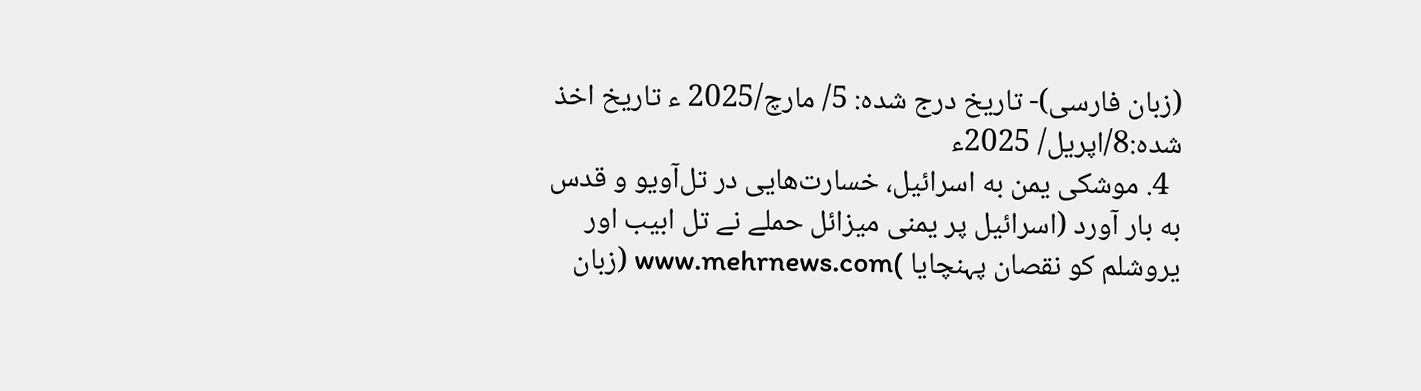(زبان فارسی)- تاریخ درج شده: 5/ مارچ/2025 ء تاریخ اخذ شده:8/اپریل/ 2025ء
  4. موشکی یمن به اسرائیل، خسارت‌هایی در تل‌آویو و قدس به بار آورد (اسرائیل پر یمنی میزائل حملے نے تل ابیب اور یروشلم کو نقصان پہنچایا )www.mehrnews.com (زبان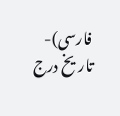فارسی)- تاریخ درج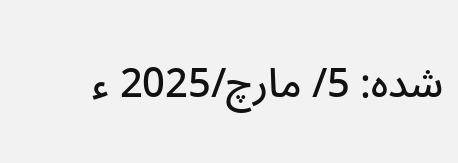شده: 5/ مارچ/2025 ء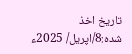تاریخ اخذ شده:8/اپریل/ 2025ء